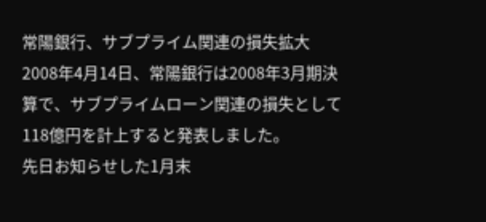常陽銀行、サブプライム関連の損失拡大
2008年4月14日、常陽銀行は2008年3月期決算で、サブプライムローン関連の損失として118億円を計上すると発表しました。
先日お知らせした1月末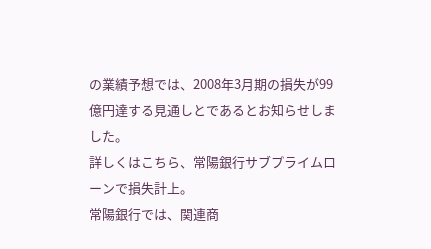の業績予想では、2008年3月期の損失が99億円達する見通しとであるとお知らせしました。
詳しくはこちら、常陽銀行サブプライムローンで損失計上。
常陽銀行では、関連商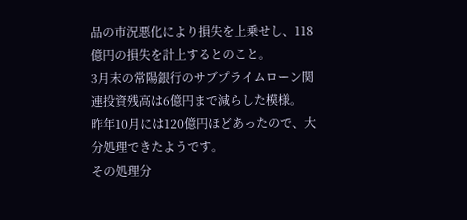品の市況悪化により損失を上乗せし、118億円の損失を計上するとのこと。
3月末の常陽銀行のサブプライムローン関連投資残高は6億円まで減らした模様。
昨年10月には120億円ほどあったので、大分処理できたようです。
その処理分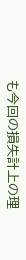も今回の損失計上の理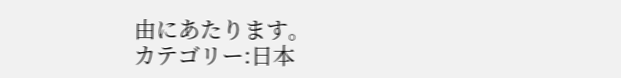由にあたります。
カテゴリー:日本